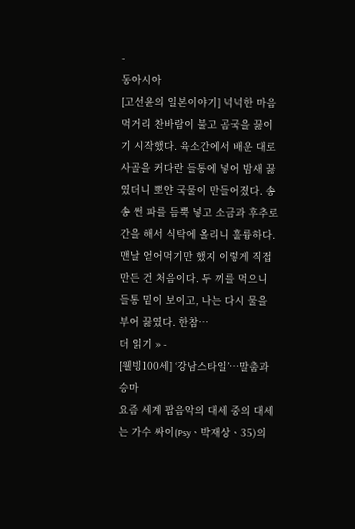-
동아시아
[고선윤의 일본이야기] 넉넉한 마음
먹거리 찬바람이 불고 곰국을 끓이기 시작했다. 육소간에서 배운 대로 사골을 커다란 들통에 넣어 밤새 끓였더니 뽀얀 국물이 만들어졌다. 송송 썬 파를 듬뿍 넣고 소금과 후추로 간을 해서 식탁에 올리니 훌륭하다. 맨날 얻어먹기만 했지 이렇게 직접 만든 건 처음이다. 두 끼를 먹으니 들통 밑이 보이고, 나는 다시 물을 부어 끓였다. 한참…
더 읽기 » -
[웰빙100세] ‘강남스타일’…말춤과 승마
요즘 세계 팝음악의 대세 중의 대세는 가수 싸이(Psyㆍ박재상ㆍ35)의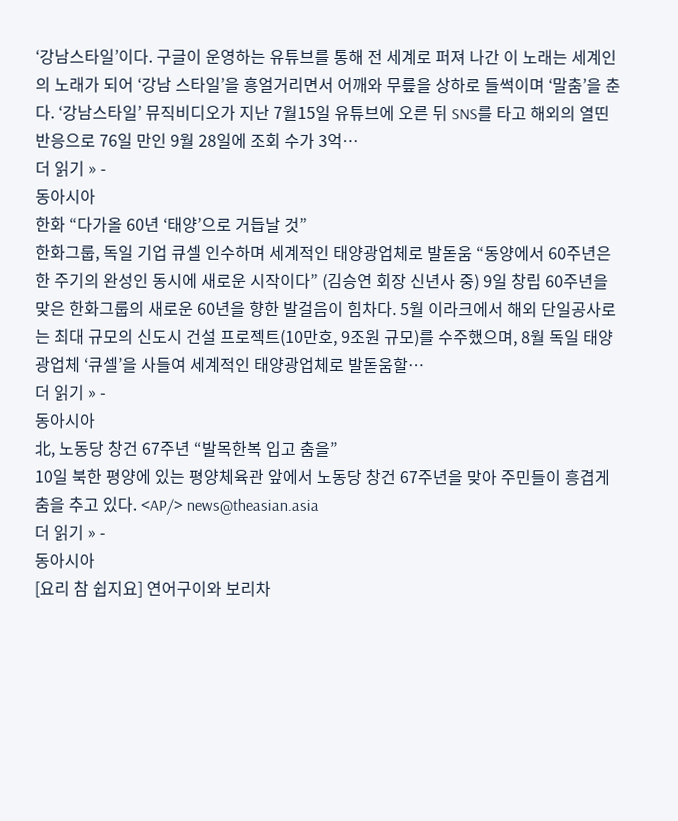‘강남스타일’이다. 구글이 운영하는 유튜브를 통해 전 세계로 퍼져 나간 이 노래는 세계인의 노래가 되어 ‘강남 스타일’을 흥얼거리면서 어깨와 무릎을 상하로 들썩이며 ‘말춤’을 춘다. ‘강남스타일’ 뮤직비디오가 지난 7월15일 유튜브에 오른 뒤 SNS를 타고 해외의 열띤 반응으로 76일 만인 9월 28일에 조회 수가 3억…
더 읽기 » -
동아시아
한화 “다가올 60년 ‘태양’으로 거듭날 것”
한화그룹, 독일 기업 큐셀 인수하며 세계적인 태양광업체로 발돋움 “동양에서 60주년은 한 주기의 완성인 동시에 새로운 시작이다” (김승연 회장 신년사 중) 9일 창립 60주년을 맞은 한화그룹의 새로운 60년을 향한 발걸음이 힘차다. 5월 이라크에서 해외 단일공사로는 최대 규모의 신도시 건설 프로젝트(10만호, 9조원 규모)를 수주했으며, 8월 독일 태양광업체 ‘큐셀’을 사들여 세계적인 태양광업체로 발돋움할…
더 읽기 » -
동아시아
北, 노동당 창건 67주년 “발목한복 입고 춤을”
10일 북한 평양에 있는 평양체육관 앞에서 노동당 창건 67주년을 맞아 주민들이 흥겹게 춤을 추고 있다. <AP/> news@theasian.asia
더 읽기 » -
동아시아
[요리 참 쉽지요] 연어구이와 보리차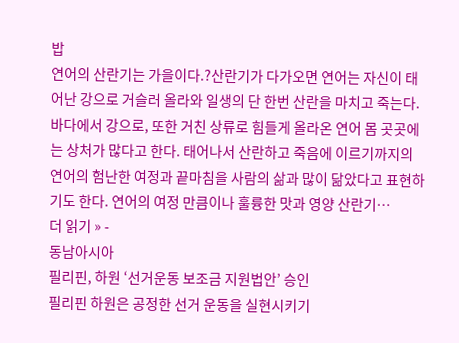밥
연어의 산란기는 가을이다.?산란기가 다가오면 연어는 자신이 태어난 강으로 거슬러 올라와 일생의 단 한번 산란을 마치고 죽는다. 바다에서 강으로, 또한 거친 상류로 힘들게 올라온 연어 몸 곳곳에는 상처가 많다고 한다. 태어나서 산란하고 죽음에 이르기까지의 연어의 험난한 여정과 끝마침을 사람의 삶과 많이 닮았다고 표현하기도 한다. 연어의 여정 만큼이나 훌륭한 맛과 영양 산란기…
더 읽기 » -
동남아시아
필리핀, 하원 ‘선거운동 보조금 지원법안’ 승인
필리핀 하원은 공정한 선거 운동을 실현시키기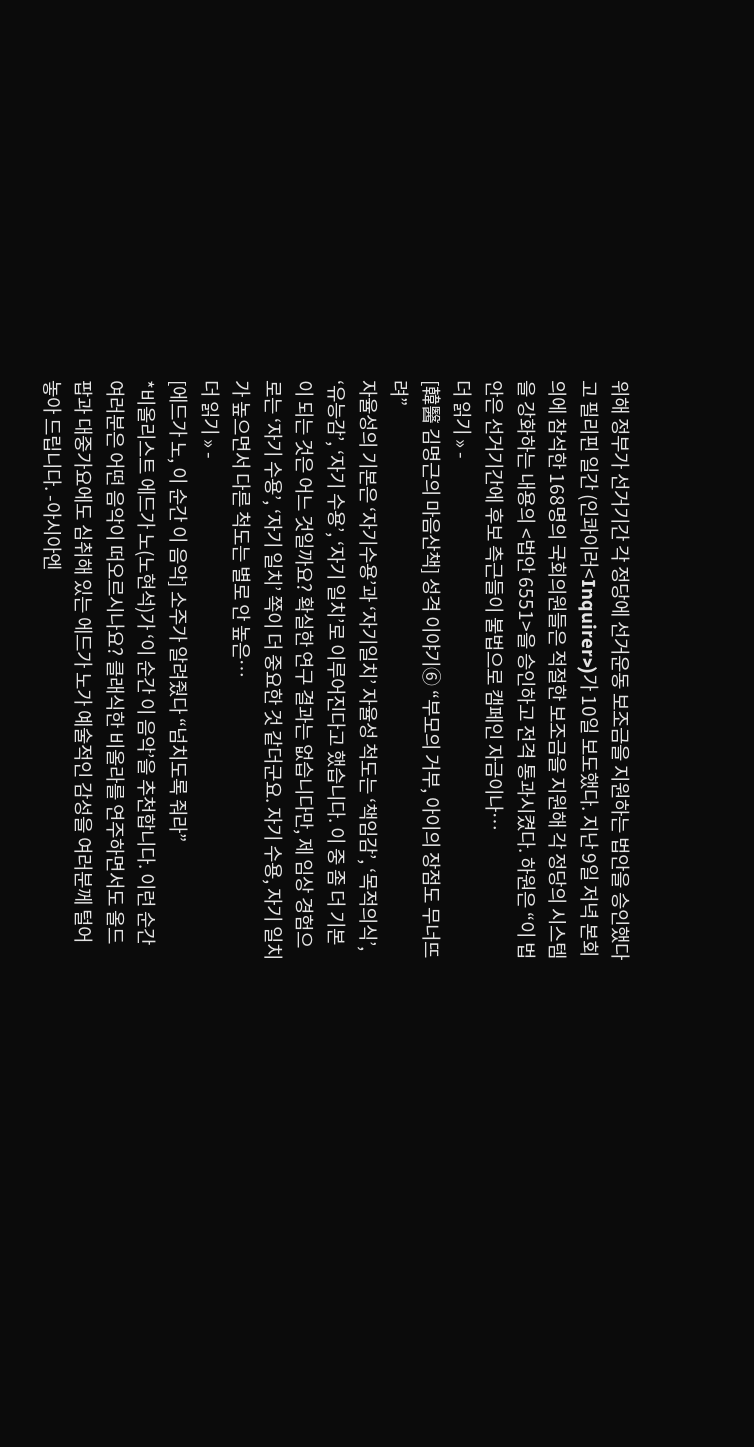위해 정부가 선거기간 각 정당에 선거운동 보조금을 지원하는 법안을 승인했다고 필리핀 일간 (인콰이러<Inquirer>)가 10일 보도했다. 지난 9일 저녁 본회의에 참석한 168명의 국회의원들은 적절한 보조금을 지원해 각 정당의 시스템을 강화하는 내용의 <법안 6551>을 승인하고 전격 통과시켰다. 하원은 “이 법안은 선거기간에 후보 측근들이 불법으로 캠페인 자금이나…
더 읽기 » -
[韓醫 김명근의 마음산책] 성격 이야기⑥ “부모의 거부, 아이의 장점도 무너뜨려”
자율성의 기본은 ‘자기수용’과 ‘자기일치’ 자율성 척도는 ‘책임감’, ‘목적의식’, ‘유능감’, ‘자기 수용’, ‘자기 일치’로 이루어진다고 했습니다. 이 중 좀 더 기본이 되는 것은 어느 것일까요? 확실한 연구 결과는 없습니다만, 제 임상 경험으로는 ‘자기 수용’, ‘자기 일치’ 쪽이 더 중요한 것 같더군요. 자기 수용, 자기 일치가 높으면서 다른 척도는 별로 안 높은…
더 읽기 » -
[에드가 노, 이 순간 이 음악] 소주가 알려줬다 “넘치도록 줘라”
*비올리스트 에드가 노(노현석)가 ‘이 순간 이 음악’을 추천합니다. 이런 순간 여러분은 어떤 음악이 떠오르시나요? 클래식한 비올라를 연주하면서도 올드팝과 대중가요에도 심취해 있는 에드가 노가 예술적인 감성을 여러분께 털어 놓아 드립니다. -아시아엔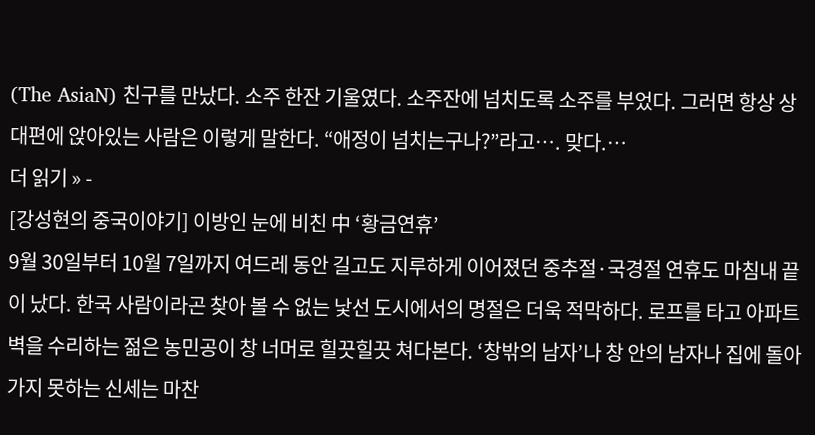(The AsiaN) 친구를 만났다. 소주 한잔 기울였다. 소주잔에 넘치도록 소주를 부었다. 그러면 항상 상대편에 앉아있는 사람은 이렇게 말한다. “애정이 넘치는구나?”라고…. 맞다.…
더 읽기 » -
[강성현의 중국이야기] 이방인 눈에 비친 中 ‘황금연휴’
9월 30일부터 10월 7일까지 여드레 동안 길고도 지루하게 이어졌던 중추절·국경절 연휴도 마침내 끝이 났다. 한국 사람이라곤 찾아 볼 수 없는 낯선 도시에서의 명절은 더욱 적막하다. 로프를 타고 아파트 벽을 수리하는 젊은 농민공이 창 너머로 힐끗힐끗 쳐다본다. ‘창밖의 남자’나 창 안의 남자나 집에 돌아가지 못하는 신세는 마찬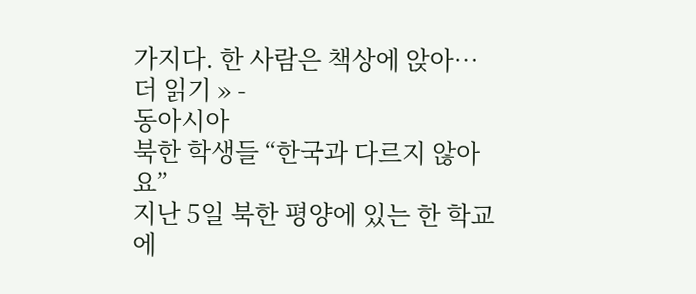가지다. 한 사람은 책상에 앉아…
더 읽기 » -
동아시아
북한 학생들 “한국과 다르지 않아요”
지난 5일 북한 평양에 있는 한 학교에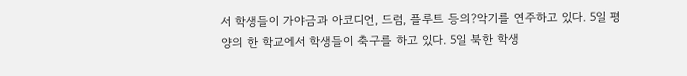서 학생들이 가야금과 아코디언, 드럼, 플루트 등의?악기를 연주하고 있다. 5일 평양의 한 학교에서 학생들이 축구를 하고 있다. 5일 북한 학생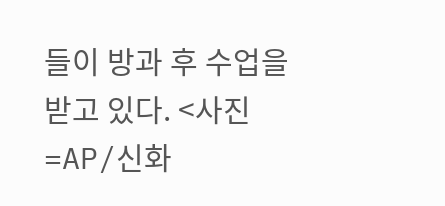들이 방과 후 수업을 받고 있다. <사진=AP/신화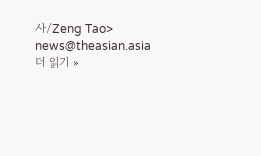사/Zeng Tao> news@theasian.asia
더 읽기 »